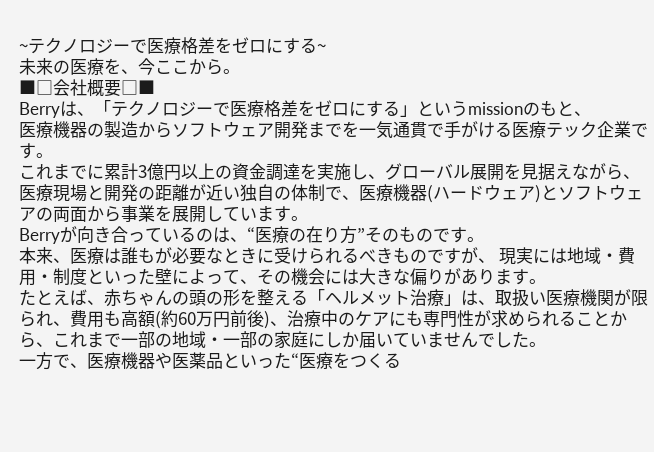~テクノロジーで医療格差をゼロにする~
未来の医療を、今ここから。
■□会社概要□■
Berryは、「テクノロジーで医療格差をゼロにする」というmissionのもと、
医療機器の製造からソフトウェア開発までを一気通貫で手がける医療テック企業です。
これまでに累計3億円以上の資金調達を実施し、グローバル展開を見据えながら、
医療現場と開発の距離が近い独自の体制で、医療機器(ハードウェア)とソフトウェアの両面から事業を展開しています。
Berryが向き合っているのは、“医療の在り方”そのものです。
本来、医療は誰もが必要なときに受けられるべきものですが、 現実には地域・費用・制度といった壁によって、その機会には大きな偏りがあります。
たとえば、赤ちゃんの頭の形を整える「ヘルメット治療」は、取扱い医療機関が限られ、費用も高額(約60万円前後)、治療中のケアにも専門性が求められることから、これまで一部の地域・一部の家庭にしか届いていませんでした。
一方で、医療機器や医薬品といった“医療をつくる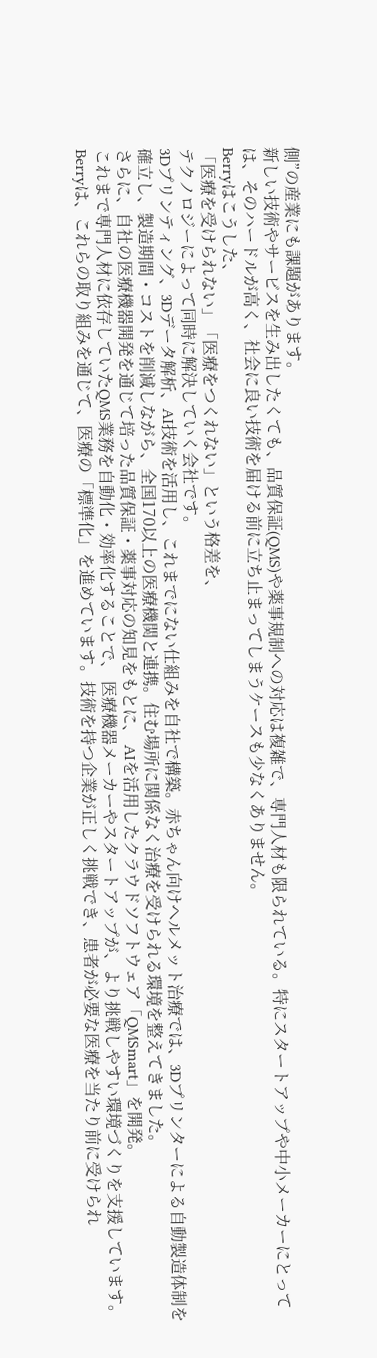側”の産業にも課題があります。
新しい技術やサービスを生み出したくても、品質保証(QMS)や薬事規制への対応は複雑で、専門人材も限られている。特にスタートアップや中小メーカーにとっては、そのハードルが高く、社会に良い技術を届ける前に立ち止まってしまうケースも少なくありません。
Berryはこうした、
「医療を受けられない」「医療をつくれない」という格差を、
テクノロジーによって同時に解決していく会社です。
3Dプリンティング、3Dデータ解析、AI技術を活用し、これまでにない仕組みを自社で構築。赤ちゃん向けヘルメット治療では、3Dプリンターによる自動製造体制を確立し、製造期間・コストを削減しながら、全国170以上の医療機関と連携。住む場所に関係なく治療を受けられる環境を整えてきました。
さらに、自社の医療機器開発を通じて培った品質保証・薬事対応の知見をもとに、 AIを活用したクラウドソフトウェア「QMSmart」を開発。
これまで専門人材に依存していたQMS業務を自動化・効率化することで、 医療機器メーカーやスタートアップが、より挑戦しやすい環境づくりを支援しています。
Berryは、これらの取り組みを通じて、医療の「標準化」を進めています。技術を持つ企業が正しく挑戦でき、患者が必要な医療を当たり前に受けられ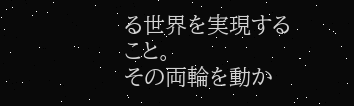る世界を実現すること。
その両輪を動か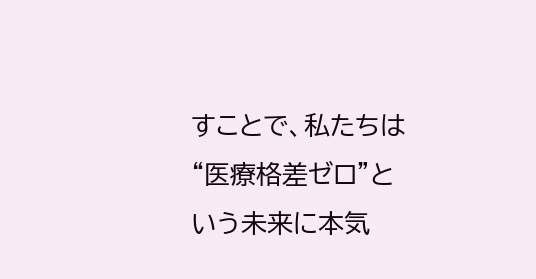すことで、私たちは“医療格差ゼロ”という未来に本気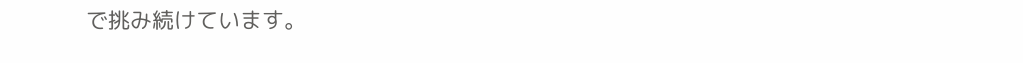で挑み続けています。